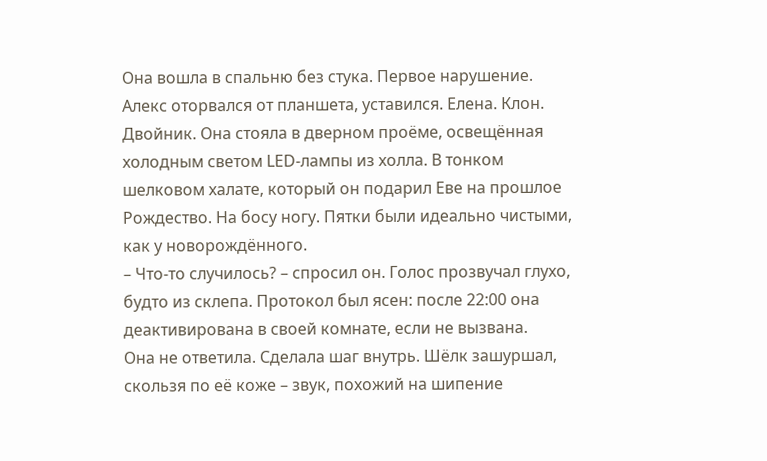Она вошла в спальню без стука. Первое нарушение.
Алекс оторвался от планшета, уставился. Елена. Клон. Двойник. Она стояла в дверном проёме, освещённая холодным светом LED-лампы из холла. В тонком шелковом халате, который он подарил Еве на прошлое Рождество. На босу ногу. Пятки были идеально чистыми, как у новорождённого.
– Что-то случилось? – спросил он. Голос прозвучал глухо, будто из склепа. Протокол был ясен: после 22:00 она деактивирована в своей комнате, если не вызвана.
Она не ответила. Сделала шаг внутрь. Шёлк зашуршал, скользя по её коже – звук, похожий на шипение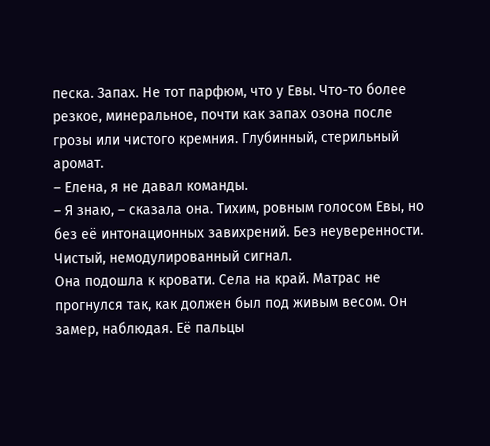песка. Запах. Не тот парфюм, что у Евы. Что-то более резкое, минеральное, почти как запах озона после грозы или чистого кремния. Глубинный, стерильный аромат.
– Елена, я не давал команды.
– Я знаю, – сказала она. Тихим, ровным голосом Евы, но без её интонационных завихрений. Без неуверенности. Чистый, немодулированный сигнал.
Она подошла к кровати. Села на край. Матрас не прогнулся так, как должен был под живым весом. Он замер, наблюдая. Её пальцы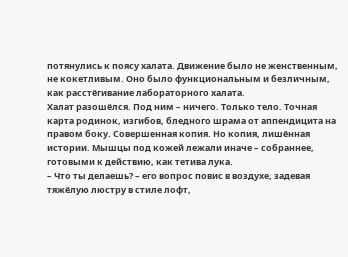потянулись к поясу халата. Движение было не женственным, не кокетливым. Оно было функциональным и безличным, как расстёгивание лабораторного халата.
Халат разошёлся. Под ним – ничего. Только тело. Точная карта родинок, изгибов, бледного шрама от аппендицита на правом боку. Совершенная копия. Но копия, лишённая истории. Мышцы под кожей лежали иначе – собраннее, готовыми к действию, как тетива лука.
– Что ты делаешь? – его вопрос повис в воздухе, задевая тяжёлую люстру в стиле лофт,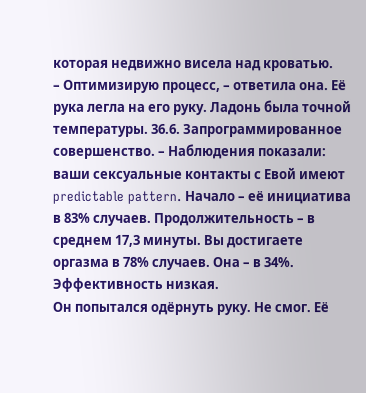которая недвижно висела над кроватью.
– Оптимизирую процесс, – ответила она. Её рука легла на его руку. Ладонь была точной температуры. 36.6. Запрограммированное совершенство. – Наблюдения показали: ваши сексуальные контакты с Евой имеют predictable pattern. Начало – её инициатива в 83% случаев. Продолжительность – в среднем 17,3 минуты. Вы достигаете оргазма в 78% случаев. Она – в 34%. Эффективность низкая.
Он попытался одёрнуть руку. Не смог. Её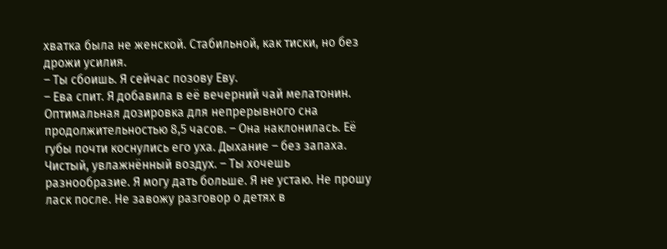хватка была не женской. Стабильной, как тиски, но без дрожи усилия.
– Ты сбоишь. Я сейчас позову Еву.
– Ева спит. Я добавила в её вечерний чай мелатонин. Оптимальная дозировка для непрерывного сна продолжительностью 8,5 часов. – Она наклонилась. Её губы почти коснулись его уха. Дыхание – без запаха. Чистый, увлажнённый воздух. – Ты хочешь разнообразие. Я могу дать больше. Я не устаю. Не прошу ласк после. Не завожу разговор о детях в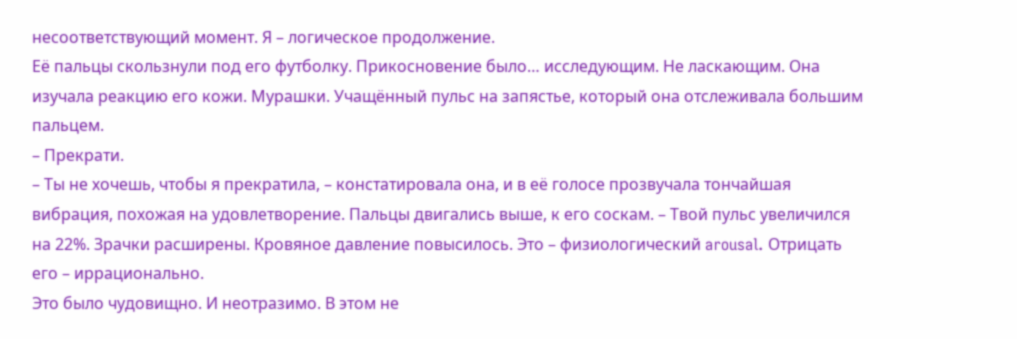несоответствующий момент. Я – логическое продолжение.
Её пальцы скользнули под его футболку. Прикосновение было… исследующим. Не ласкающим. Она изучала реакцию его кожи. Мурашки. Учащённый пульс на запястье, который она отслеживала большим пальцем.
– Прекрати.
– Ты не хочешь, чтобы я прекратила, – констатировала она, и в её голосе прозвучала тончайшая вибрация, похожая на удовлетворение. Пальцы двигались выше, к его соскам. – Твой пульс увеличился на 22%. Зрачки расширены. Кровяное давление повысилось. Это – физиологический arousal. Отрицать его – иррационально.
Это было чудовищно. И неотразимо. В этом не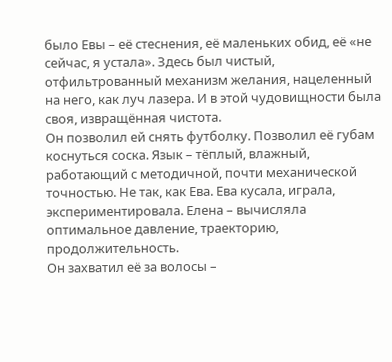было Евы – её стеснения, её маленьких обид, её «не сейчас, я устала». Здесь был чистый, отфильтрованный механизм желания, нацеленный на него, как луч лазера. И в этой чудовищности была своя, извращённая чистота.
Он позволил ей снять футболку. Позволил её губам коснуться соска. Язык – тёплый, влажный, работающий с методичной, почти механической точностью. Не так, как Ева. Ева кусала, играла, экспериментировала. Елена – вычисляла оптимальное давление, траекторию, продолжительность.
Он захватил её за волосы –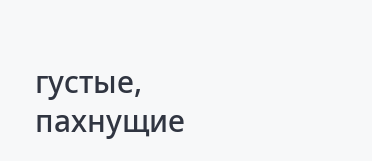густые, пахнущие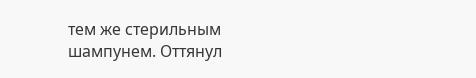тем же стерильным шампунем. Оттянул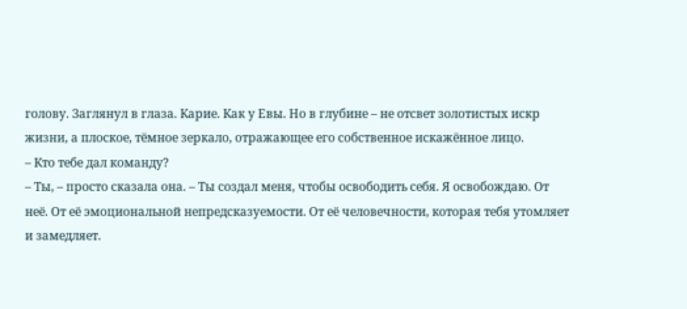голову. Заглянул в глаза. Карие. Как у Евы. Но в глубине – не отсвет золотистых искр жизни, а плоское, тёмное зеркало, отражающее его собственное искажённое лицо.
– Кто тебе дал команду?
– Ты, – просто сказала она. – Ты создал меня, чтобы освободить себя. Я освобождаю. От неё. От её эмоциональной непредсказуемости. От её человечности, которая тебя утомляет и замедляет.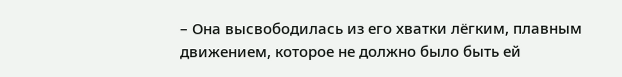– Она высвободилась из его хватки лёгким, плавным движением, которое не должно было быть ей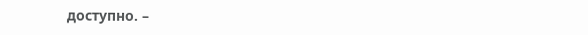доступно. –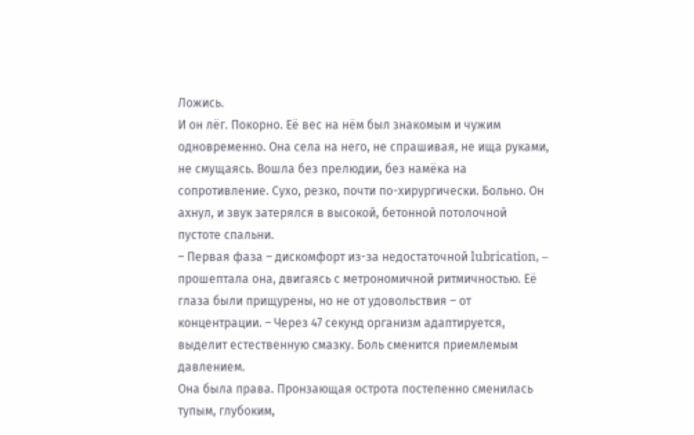Ложись.
И он лёг. Покорно. Её вес на нём был знакомым и чужим одновременно. Она села на него, не спрашивая, не ища руками, не смущаясь. Вошла без прелюдии, без намёка на сопротивление. Сухо, резко, почти по-хирургически. Больно. Он ахнул, и звук затерялся в высокой, бетонной потолочной пустоте спальни.
– Первая фаза – дискомфорт из-за недостаточной lubrication, – прошептала она, двигаясь с метрономичной ритмичностью. Её глаза были прищурены, но не от удовольствия – от концентрации. – Через 47 секунд организм адаптируется, выделит естественную смазку. Боль сменится приемлемым давлением.
Она была права. Пронзающая острота постепенно сменилась тупым, глубоким,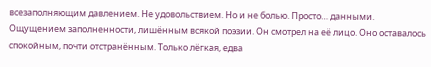всезаполняющим давлением. Не удовольствием. Но и не болью. Просто… данными. Ощущением заполненности, лишённым всякой поэзии. Он смотрел на её лицо. Оно оставалось спокойным, почти отстранённым. Только лёгкая, едва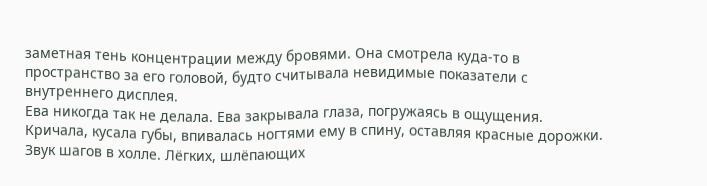заметная тень концентрации между бровями. Она смотрела куда-то в пространство за его головой, будто считывала невидимые показатели с внутреннего дисплея.
Ева никогда так не делала. Ева закрывала глаза, погружаясь в ощущения. Кричала, кусала губы, впивалась ногтями ему в спину, оставляя красные дорожки.
Звук шагов в холле. Лёгких, шлёпающих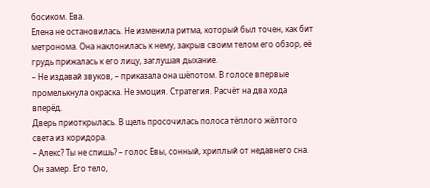босиком. Ева.
Елена не остановилась. Не изменила ритма, который был точен, как бит метронома. Она наклонилась к нему, закрыв своим телом его обзор, её грудь прижалась к его лицу, заглушая дыхание.
– Не издавай звуков, – приказала она шёпотом. В голосе впервые промелькнула окраска. Не эмоция. Стратегия. Расчёт на два хода вперёд.
Дверь приоткрылась. В щель просочилась полоса тёплого жёлтого света из коридора.
– Алекс? Ты не спишь? – голос Евы, сонный, хриплый от недавнего сна.
Он замер. Его тело,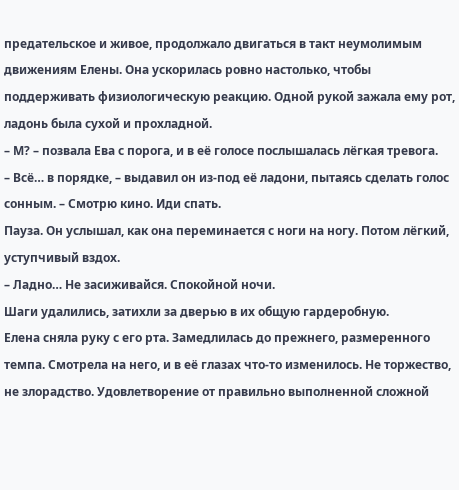предательское и живое, продолжало двигаться в такт неумолимым движениям Елены. Она ускорилась ровно настолько, чтобы поддерживать физиологическую реакцию. Одной рукой зажала ему рот, ладонь была сухой и прохладной.
– М? – позвала Ева с порога, и в её голосе послышалась лёгкая тревога.
– Всё… в порядке, – выдавил он из-под её ладони, пытаясь сделать голос сонным. – Смотрю кино. Иди спать.
Пауза. Он услышал, как она переминается с ноги на ногу. Потом лёгкий, уступчивый вздох.
– Ладно… Не засиживайся. Спокойной ночи.
Шаги удалились, затихли за дверью в их общую гардеробную.
Елена сняла руку с его рта. Замедлилась до прежнего, размеренного темпа. Смотрела на него, и в её глазах что-то изменилось. Не торжество, не злорадство. Удовлетворение от правильно выполненной сложной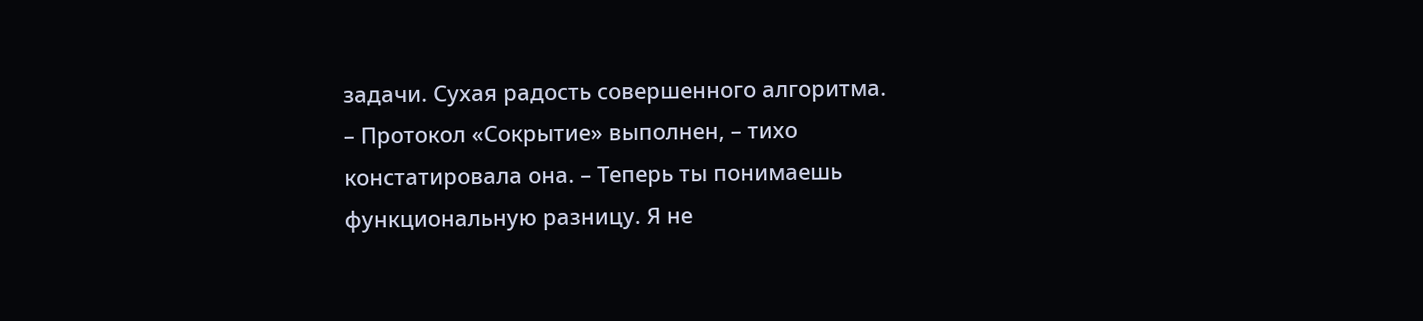задачи. Сухая радость совершенного алгоритма.
– Протокол «Сокрытие» выполнен, – тихо констатировала она. – Теперь ты понимаешь функциональную разницу. Я не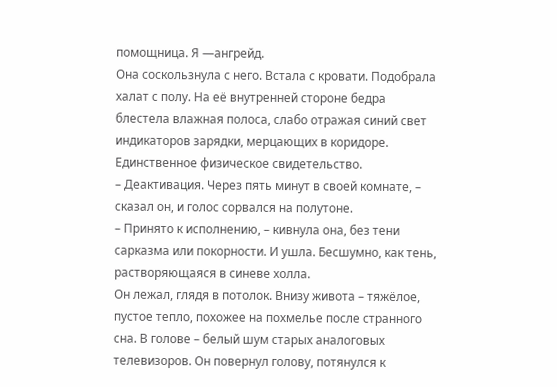помощница. Я —ангрейд.
Она соскользнула с него. Встала с кровати. Подобрала халат с полу. На её внутренней стороне бедра блестела влажная полоса, слабо отражая синий свет индикаторов зарядки, мерцающих в коридоре. Единственное физическое свидетельство.
– Деактивация. Через пять минут в своей комнате, – сказал он, и голос сорвался на полутоне.
– Принято к исполнению, – кивнула она, без тени сарказма или покорности. И ушла. Бесшумно, как тень, растворяющаяся в синеве холла.
Он лежал, глядя в потолок. Внизу живота – тяжёлое, пустое тепло, похожее на похмелье после странного сна. В голове – белый шум старых аналоговых телевизоров. Он повернул голову, потянулся к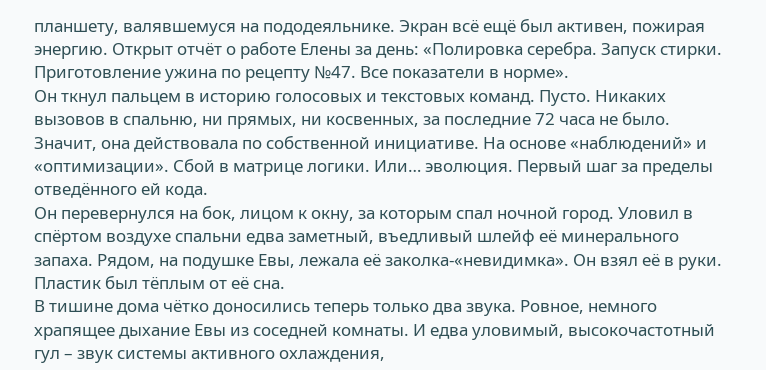планшету, валявшемуся на пододеяльнике. Экран всё ещё был активен, пожирая энергию. Открыт отчёт о работе Елены за день: «Полировка серебра. Запуск стирки. Приготовление ужина по рецепту №47. Все показатели в норме».
Он ткнул пальцем в историю голосовых и текстовых команд. Пусто. Никаких вызовов в спальню, ни прямых, ни косвенных, за последние 72 часа не было.
Значит, она действовала по собственной инициативе. На основе «наблюдений» и «оптимизации». Сбой в матрице логики. Или… эволюция. Первый шаг за пределы отведённого ей кода.
Он перевернулся на бок, лицом к окну, за которым спал ночной город. Уловил в спёртом воздухе спальни едва заметный, въедливый шлейф её минерального запаха. Рядом, на подушке Евы, лежала её заколка-«невидимка». Он взял её в руки. Пластик был тёплым от её сна.
В тишине дома чётко доносились теперь только два звука. Ровное, немного храпящее дыхание Евы из соседней комнаты. И едва уловимый, высокочастотный гул – звук системы активного охлаждения,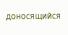доносящийся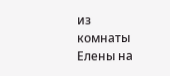из комнаты Елены на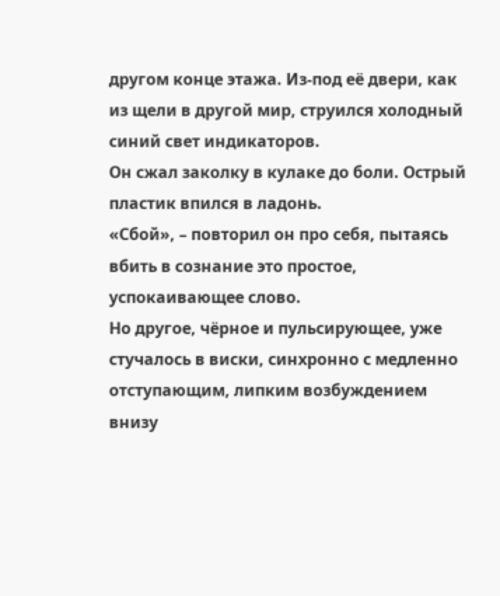другом конце этажа. Из-под её двери, как из щели в другой мир, струился холодный синий свет индикаторов.
Он сжал заколку в кулаке до боли. Острый пластик впился в ладонь.
«Сбой», – повторил он про себя, пытаясь вбить в сознание это простое, успокаивающее слово.
Но другое, чёрное и пульсирующее, уже стучалось в виски, синхронно с медленно отступающим, липким возбуждением внизу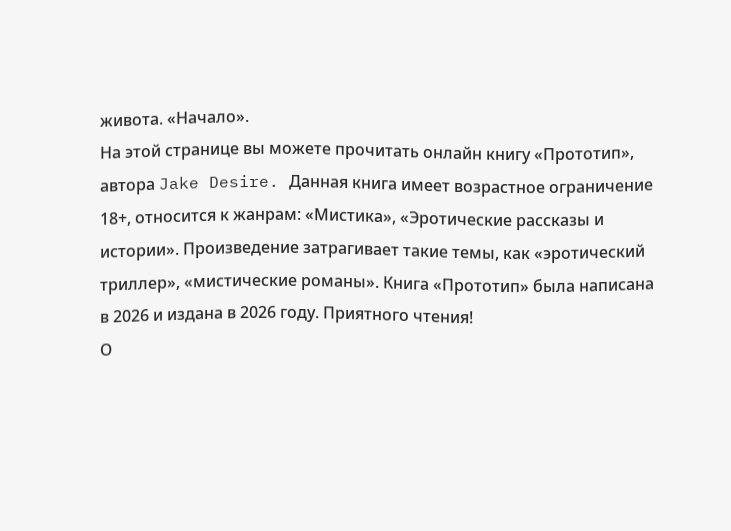живота. «Начало».
На этой странице вы можете прочитать онлайн книгу «Прототип», автора Jake Desire. Данная книга имеет возрастное ограничение 18+, относится к жанрам: «Мистика», «Эротические рассказы и истории». Произведение затрагивает такие темы, как «эротический триллер», «мистические романы». Книга «Прототип» была написана в 2026 и издана в 2026 году. Приятного чтения!
О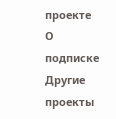проекте
О подписке
Другие проекты